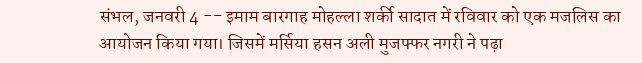संभल, जनवरी 4 -- इमाम बारगाह मोहल्ला शर्की सादात में रविवार को एक मजलिस का आयोजन किया गया। जिसमें मर्सिया हसन अली मुजफ्फर नगरी ने पढ़ा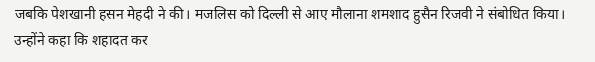जबकि पेशखानी हसन मेहदी ने की। मजलिस को दिल्ली से आए मौलाना शमशाद हुसैन रिजवी ने संबोधित किया। उन्होंने कहा कि शहादत कर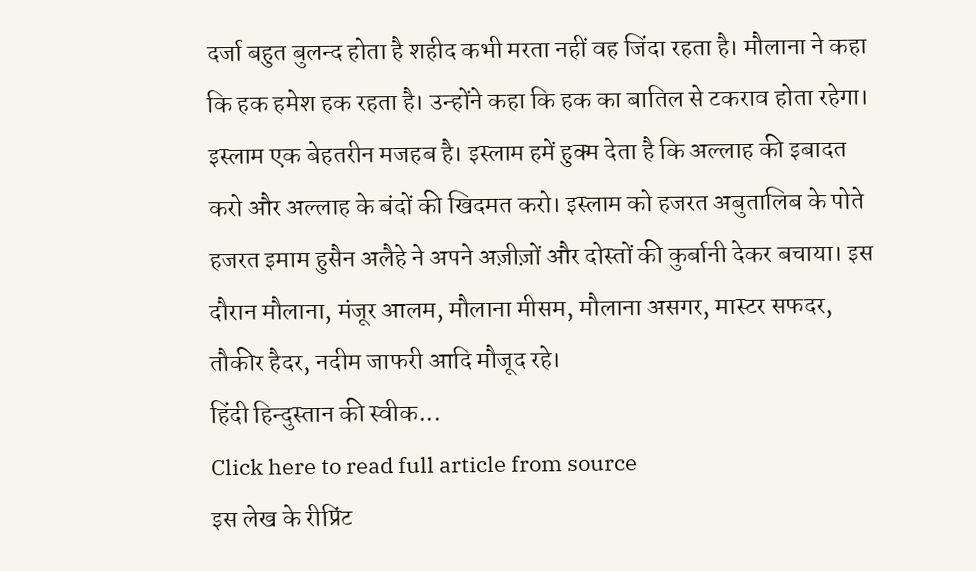दर्जा बहुत बुलन्द होता है शहीद कभी मरता नहीं वह जिंदा रहता है। मौलाना ने कहा कि हक हमेश हक रहता है। उन्होंने कहा कि हक का बातिल से टकराव होता रहेगा। इस्लाम एक बेहतरीन मजहब है। इस्लाम हमें हुक्म देता है कि अल्लाह की इबादत करो और अल्लाह के बंदों की खिदमत करो। इस्लाम को हजरत अबुतालिब के पोते हजरत इमाम हुसैन अलैहे ने अपने अज़ीज़ों और दोस्तों की कुर्बानी देकर बचाया। इस दौरान मौलाना, मंजूर आलम, मौलाना मीसम, मौलाना असगर, मास्टर सफदर, तौकीर हैदर, नदीम जाफरी आदि मौजूद रहे।
हिंदी हिन्दुस्तान की स्वीक...
Click here to read full article from source
इस लेख के रीप्रिंट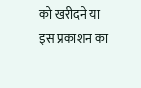को खरीदने या इस प्रकाशन का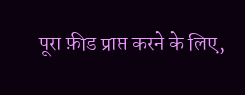पूरा फ़ीड प्राप्त करने के लिए,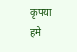कृपया
हमे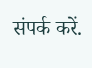संपर्क करें.